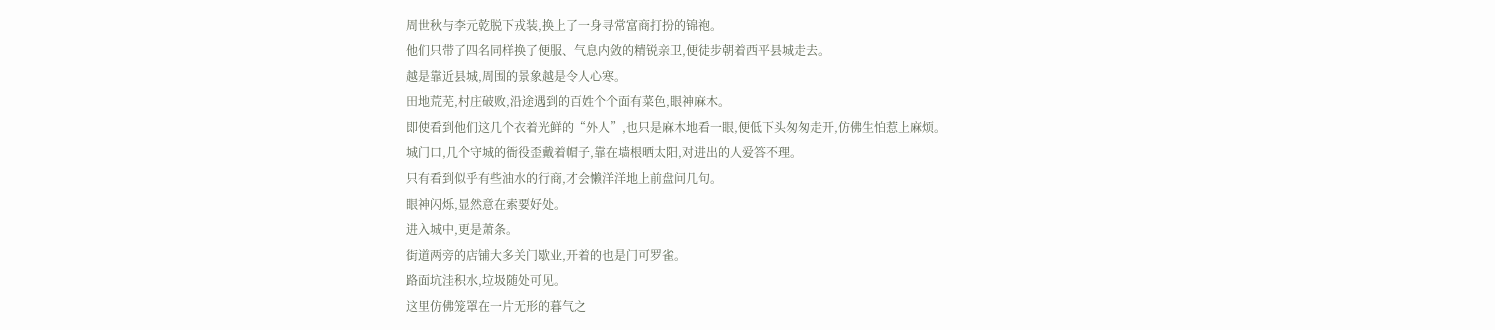周世秋与李元乾脱下戎装,换上了一身寻常富商打扮的锦袍。
他们只带了四名同样换了便服、气息内敛的精锐亲卫,便徒步朝着西平县城走去。
越是靠近县城,周围的景象越是令人心寒。
田地荒芜,村庄破败,沿途遇到的百姓个个面有菜色,眼神麻木。
即使看到他们这几个衣着光鲜的“外人”,也只是麻木地看一眼,便低下头匆匆走开,仿佛生怕惹上麻烦。
城门口,几个守城的衙役歪戴着帽子,靠在墙根晒太阳,对进出的人爱答不理。
只有看到似乎有些油水的行商,才会懒洋洋地上前盘问几句。
眼神闪烁,显然意在索要好处。
进入城中,更是萧条。
街道两旁的店铺大多关门歇业,开着的也是门可罗雀。
路面坑洼积水,垃圾随处可见。
这里仿佛笼罩在一片无形的暮气之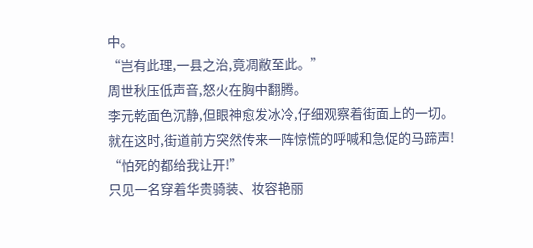中。
“岂有此理,一县之治,竟凋敝至此。”
周世秋压低声音,怒火在胸中翻腾。
李元乾面色沉静,但眼神愈发冰冷,仔细观察着街面上的一切。
就在这时,街道前方突然传来一阵惊慌的呼喊和急促的马蹄声!
“怕死的都给我让开!”
只见一名穿着华贵骑装、妆容艳丽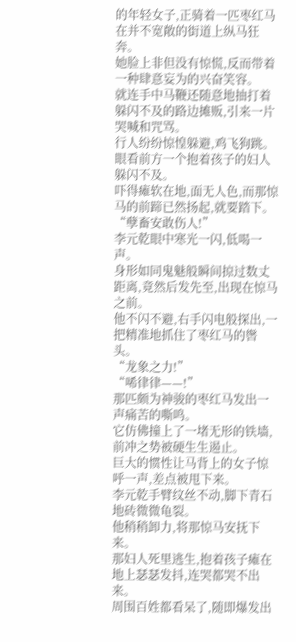的年轻女子,正骑着一匹枣红马在并不宽敞的街道上纵马狂奔。
她脸上非但没有惊慌,反而带着一种肆意妄为的兴奋笑容。
就连手中马鞭还随意地抽打着躲闪不及的路边摊贩,引来一片哭喊和咒骂。
行人纷纷惊惶躲避,鸡飞狗跳。
眼看前方一个抱着孩子的妇人躲闪不及。
吓得瘫软在地,面无人色,而那惊马的前蹄已然扬起,就要踏下。
“孽畜安敢伤人!”
李元乾眼中寒光一闪,低喝一声。
身形如同鬼魅般瞬间掠过数丈距离,竟然后发先至,出现在惊马之前。
他不闪不避,右手闪电般探出,一把精准地抓住了枣红马的辔头。
“龙象之力!”
“唏律律——!”
那匹颇为神骏的枣红马发出一声痛苦的嘶鸣。
它仿佛撞上了一堵无形的铁墙,前冲之势被硬生生遏止。
巨大的惯性让马背上的女子惊呼一声,差点被甩下来。
李元乾手臂纹丝不动,脚下青石地砖微微龟裂。
他稍稍卸力,将那惊马安抚下来。
那妇人死里逃生,抱着孩子瘫在地上瑟瑟发抖,连哭都哭不出来。
周围百姓都看呆了,随即爆发出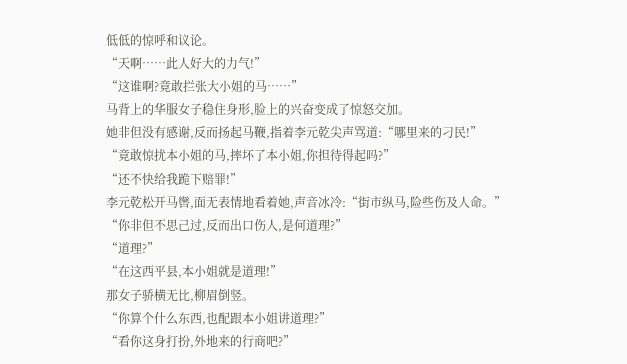低低的惊呼和议论。
“天啊……此人好大的力气!”
“这谁啊?竟敢拦张大小姐的马……”
马背上的华服女子稳住身形,脸上的兴奋变成了惊怒交加。
她非但没有感谢,反而扬起马鞭,指着李元乾尖声骂道:“哪里来的刁民!”
“竟敢惊扰本小姐的马,摔坏了本小姐,你担待得起吗?”
“还不快给我跪下赔罪!”
李元乾松开马辔,面无表情地看着她,声音冰冷:“街市纵马,险些伤及人命。”
“你非但不思己过,反而出口伤人,是何道理?”
“道理?”
“在这西平县,本小姐就是道理!”
那女子骄横无比,柳眉倒竖。
“你算个什么东西,也配跟本小姐讲道理?”
“看你这身打扮,外地来的行商吧?”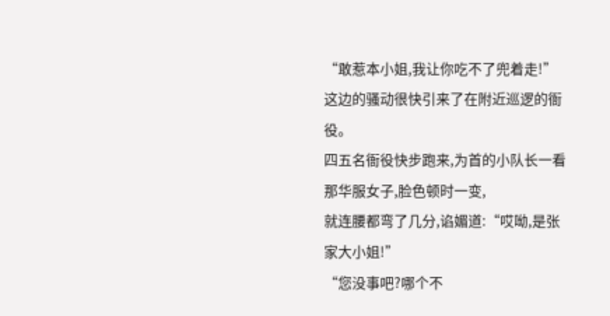“敢惹本小姐,我让你吃不了兜着走!”
这边的骚动很快引来了在附近巡逻的衙役。
四五名衙役快步跑来,为首的小队长一看那华服女子,脸色顿时一变,
就连腰都弯了几分,谄媚道:“哎呦,是张家大小姐!”
“您没事吧?哪个不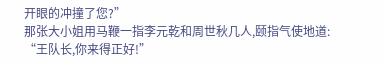开眼的冲撞了您?”
那张大小姐用马鞭一指李元乾和周世秋几人,颐指气使地道:
“王队长,你来得正好!”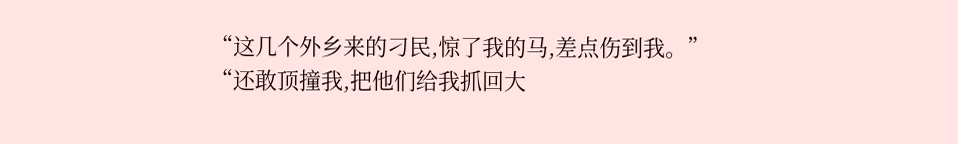“这几个外乡来的刁民,惊了我的马,差点伤到我。”
“还敢顶撞我,把他们给我抓回大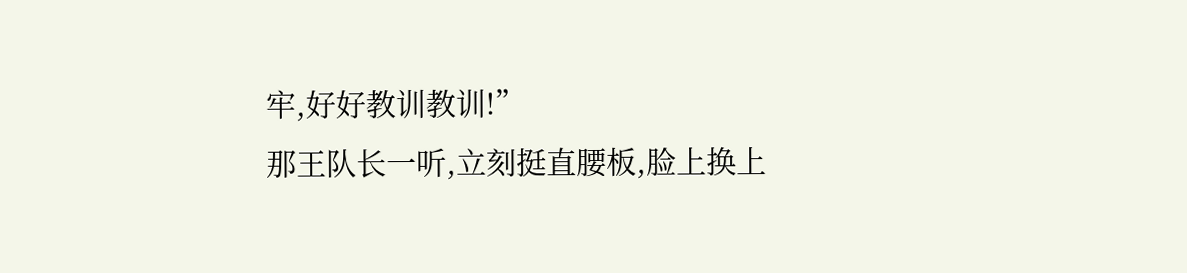牢,好好教训教训!”
那王队长一听,立刻挺直腰板,脸上换上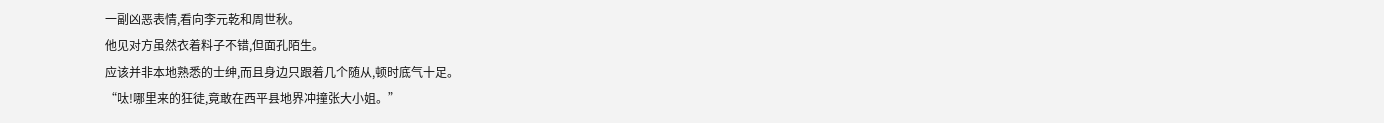一副凶恶表情,看向李元乾和周世秋。
他见对方虽然衣着料子不错,但面孔陌生。
应该并非本地熟悉的士绅,而且身边只跟着几个随从,顿时底气十足。
“呔!哪里来的狂徒,竟敢在西平县地界冲撞张大小姐。”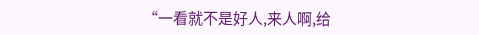“一看就不是好人,来人啊,给